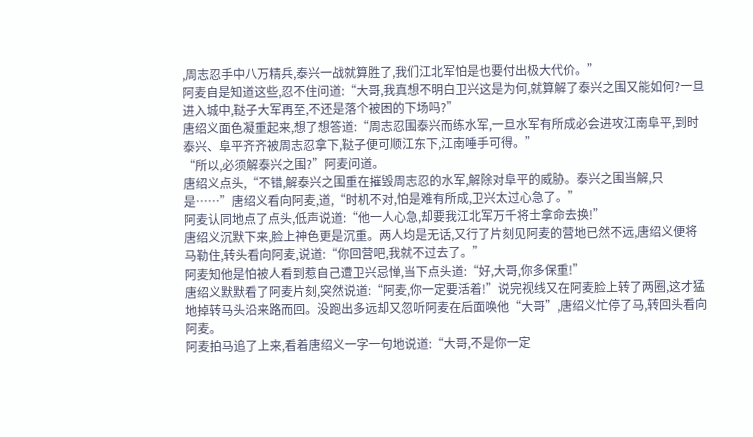,周志忍手中八万精兵,泰兴一战就算胜了,我们江北军怕是也要付出极大代价。”
阿麦自是知道这些,忍不住问道:“大哥,我真想不明白卫兴这是为何,就算解了泰兴之围又能如何?一旦进入城中,鞑子大军再至,不还是落个被困的下场吗?”
唐绍义面色凝重起来,想了想答道:“周志忍围泰兴而练水军,一旦水军有所成必会进攻江南阜平,到时泰兴、阜平齐齐被周志忍拿下,鞑子便可顺江东下,江南唾手可得。”
“所以,必须解泰兴之围?”阿麦问道。
唐绍义点头,“不错,解泰兴之围重在摧毁周志忍的水军,解除对阜平的威胁。泰兴之围当解,只是……”唐绍义看向阿麦,道,“时机不对,怕是难有所成,卫兴太过心急了。”
阿麦认同地点了点头,低声说道:“他一人心急,却要我江北军万千将士拿命去换!”
唐绍义沉默下来,脸上神色更是沉重。两人均是无话,又行了片刻见阿麦的营地已然不远,唐绍义便将马勒住,转头看向阿麦,说道:“你回营吧,我就不过去了。”
阿麦知他是怕被人看到惹自己遭卫兴忌惮,当下点头道:“好,大哥,你多保重!”
唐绍义默默看了阿麦片刻,突然说道:“阿麦,你一定要活着!”说完视线又在阿麦脸上转了两圈,这才猛地掉转马头沿来路而回。没跑出多远却又忽听阿麦在后面唤他“大哥”,唐绍义忙停了马,转回头看向阿麦。
阿麦拍马追了上来,看着唐绍义一字一句地说道:“大哥,不是你一定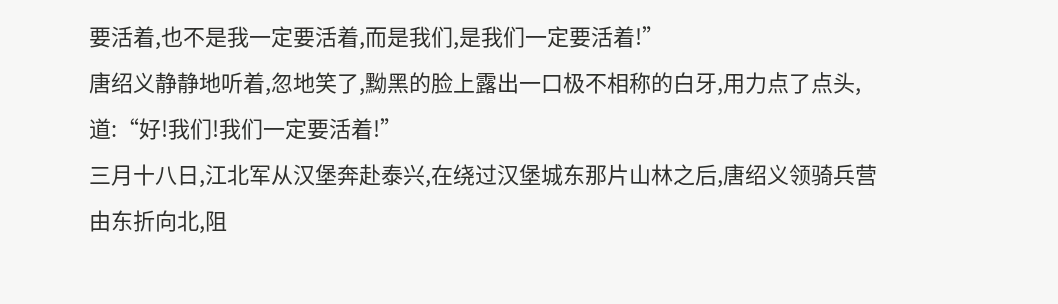要活着,也不是我一定要活着,而是我们,是我们一定要活着!”
唐绍义静静地听着,忽地笑了,黝黑的脸上露出一口极不相称的白牙,用力点了点头,道:“好!我们!我们一定要活着!”
三月十八日,江北军从汉堡奔赴泰兴,在绕过汉堡城东那片山林之后,唐绍义领骑兵营由东折向北,阻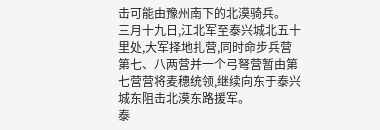击可能由豫州南下的北漠骑兵。
三月十九日,江北军至泰兴城北五十里处,大军择地扎营,同时命步兵营第七、八两营并一个弓弩营暂由第七营营将麦穗统领,继续向东于泰兴城东阻击北漠东路援军。
泰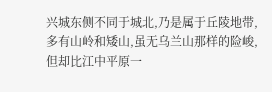兴城东侧不同于城北,乃是属于丘陵地带,多有山岭和矮山,虽无乌兰山那样的险峻,但却比江中平原一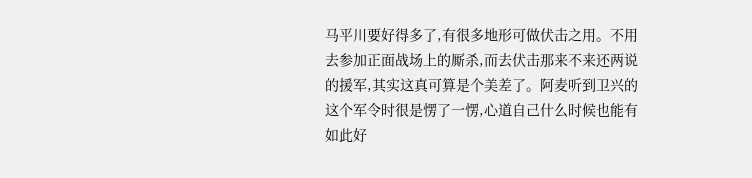马平川要好得多了,有很多地形可做伏击之用。不用去参加正面战场上的厮杀,而去伏击那来不来还两说的援军,其实这真可算是个美差了。阿麦听到卫兴的这个军令时很是愣了一愣,心道自己什么时候也能有如此好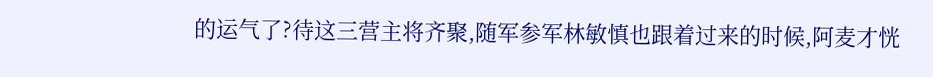的运气了?待这三营主将齐聚,随军参军林敏慎也跟着过来的时候,阿麦才恍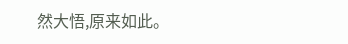然大悟,原来如此。